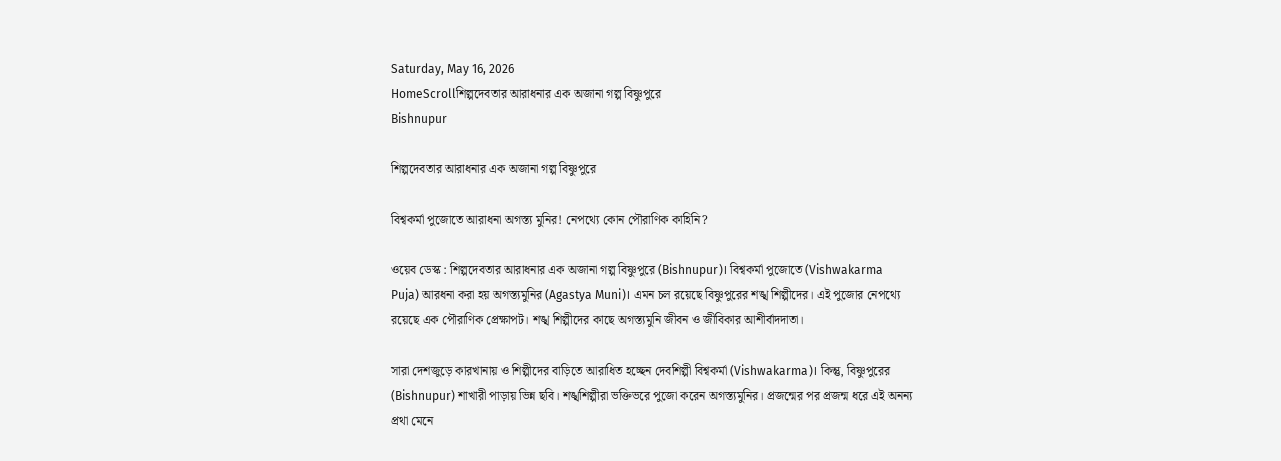Saturday, May 16, 2026
HomeScrollশিল্পদেবতার আরাধনার এক অজানা গল্প বিষ্ণুপুরে
Bishnupur

শিল্পদেবতার আরাধনার এক অজানা গল্প বিষ্ণুপুরে

বিশ্বকর্মা পুজোতে আরাধনা অগস্ত্য মুনির! নেপথ্যে কোন পৌরাণিক কাহিনি?

ওয়েব ডেস্ক : শিল্পদেবতার আরাধনার এক অজানা গল্প বিষ্ণুপুরে (Bishnupur)। বিশ্বকর্মা পুজোতে (Vishwakarma Puja) আরধনা করা হয় অগস্ত্যমুনির (Agastya Muni)। এমন চল রয়েছে বিষ্ণুপুরের শঙ্খ শিল্পীদের। এই পুজোর নেপথ্যে রয়েছে এক পৌরাণিক প্রেক্ষাপট। শঙ্খ শিল্পীদের কাছে অগস্ত্যমুনি জীবন ও জীবিকার আশীর্বাদদাতা।

সারা দেশজুড়ে কারখানায় ও শিল্পীদের বাড়িতে আরাধিত হচ্ছেন দেবশিল্পী বিশ্বকর্মা (Vishwakarma)। কিন্তু, বিষ্ণুপুরের (Bishnupur) শাখারী পাড়ায় ভিন্ন ছবি। শঙ্খশিল্পীরা ভক্তিভরে পুজো করেন অগস্ত্যমুনির। প্রজন্মের পর প্রজন্ম ধরে এই অনন্য প্রথা মেনে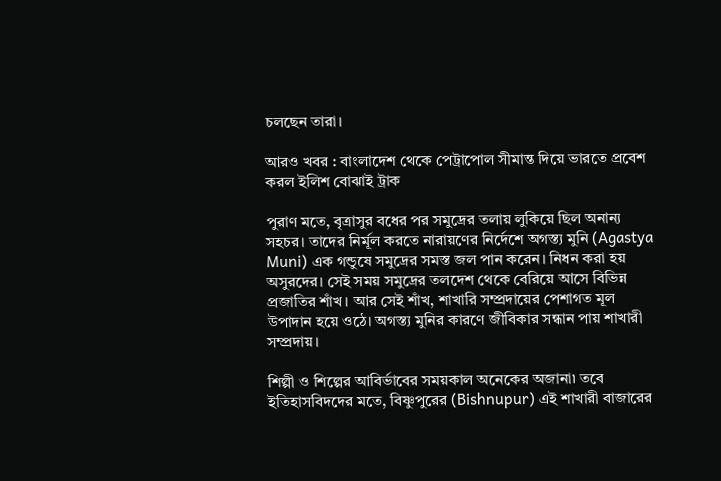চলছেন তারা।

আরও খবর : বাংলাদেশ থেকে পেট্রাপোল সীমান্ত দিয়ে ভারতে প্রবেশ করল ইলিশ বোঝাই ট্রাক

পুরাণ মতে, বৃত্রাসুর বধের পর সমুদ্রের তলায় লুকিয়ে ছিল অনান্য সহচর। তাদের নির্মূল করতে নারায়ণের নির্দেশে অগস্ত্য মুনি (Agastya Muni) এক গন্ডুষে সমুদ্রের সমস্ত জল পান করেন। নিধন করা হয় অসুরদের। সেই সময় সমুদ্রের তলদেশ থেকে বেরিয়ে আসে বিভিন্ন প্রজাতির শাঁখ। আর সেই শাঁখ, শাখারি সম্প্রদায়ের পেশাগত মূল উপাদান হয়ে ওঠে। অগস্ত্য মুনির কারণে জীবিকার সন্ধান পায় শাখারী সম্প্রদায়।

শিল্পী ও শিল্পের আবির্ভাবের সময়কাল অনেকের অজানা৷ তবে ইতিহাসবিদদের মতে, বিষ্ণুপুরের (Bishnupur) এই শাখারী বাজারের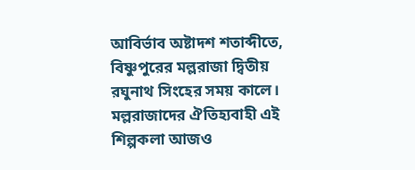আবির্ভাব অষ্টাদশ শতাব্দীতে, বিষ্ণুপুরের মল্লরাজা দ্বিতীয় রঘুনাথ সিংহের সময় কালে। মল্লরাজাদের ঐতিহ্যবাহী এই শিল্পকলা আজও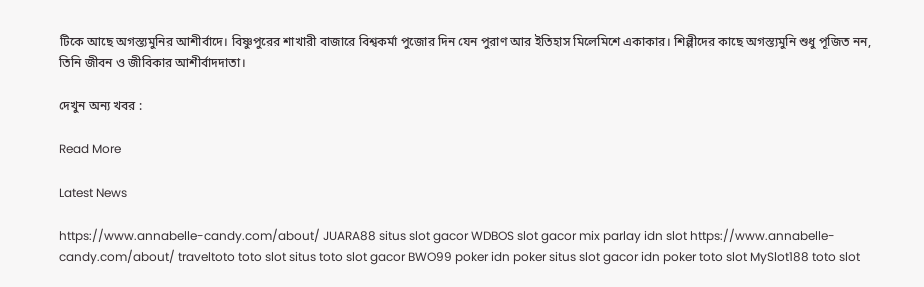টিকে আছে অগস্ত্যমুনির আশীর্বাদে। বিষ্ণুপুরের শাখারী বাজারে বিশ্বকর্মা পুজোর দিন যেন পুরাণ আর ইতিহাস মিলেমিশে একাকার। শিল্পীদের কাছে অগস্ত্যমুনি শুধু পূজিত নন, তিনি জীবন ও জীবিকার আশীর্বাদদাতা।

দেখুন অন্য খবর :

Read More

Latest News

https://www.annabelle-candy.com/about/ JUARA88 situs slot gacor WDBOS slot gacor mix parlay idn slot https://www.annabelle-candy.com/about/ traveltoto toto slot situs toto slot gacor BWO99 poker idn poker situs slot gacor idn poker toto slot MySlot188 toto slot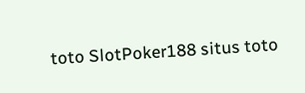toto SlotPoker188 situs toto